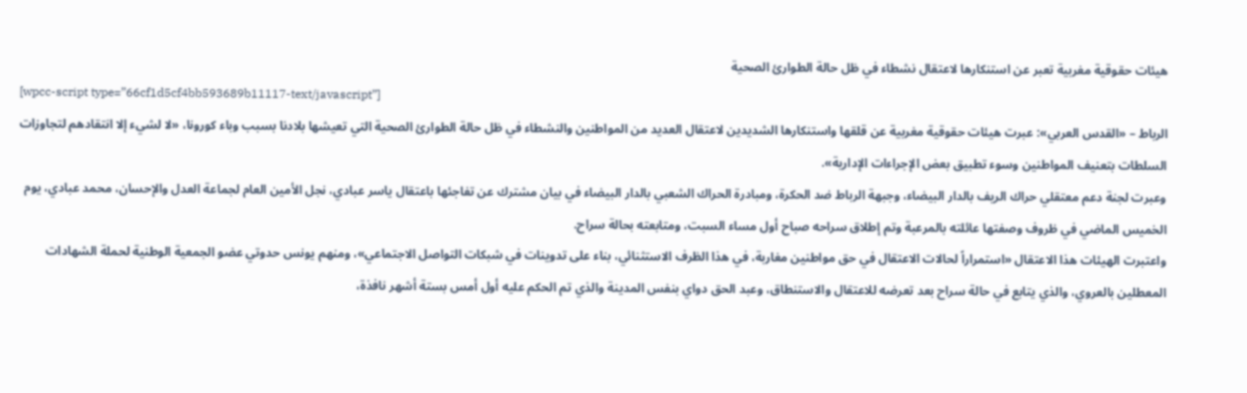هيئات حقوقية مغربية تعبر عن استنكارها لاعتقال نشطاء في ظل حالة الطوارئ الصحية
[wpcc-script type=”66cf1d5cf4bb593689b11117-text/javascript”]
الرباط – «القدس العربي»: عبرت هيئات حقوقية مغربية عن قلقها واستنكارها الشديدين لاعتقال العديد من المواطنين والنشطاء في ظل حالة الطوارئ الصحية التي تعيشها بلادنا بسبب وباء كورونا، «لا لشيء إلا انتقادهم لتجاوزات السلطات بتعنيف المواطنين وسوء تطبيق بعض الإجراءات الإدارية».
وعبرت لجنة دعم معتقلي حراك الريف بالدار البيضاء، وجبهة الرباط ضد الحكرة، ومبادرة الحراك الشعبي بالدار البيضاء في بيان مشترك عن تفاجئها باعتقال ياسر عبادي، نجل الأمين العام لجماعة العدل والإحسان، محمد عبادي، يوم الخميس الماضي في ظروف وصفتها عائلته بالمرعبة وتم إطلاق سراحه صباح أول مساء السبت، ومتابعته بحالة سراح.
واعتبرت الهيئات هذا الاعتقال «استمراراً لحالات الاعتقال في حق مواطنين مغاربة، في هذا الظرف الاستثنائي، بناء على تدوينات في شبكات التواصل الاجتماعي»، ومنهم يونس حدوتي عضو الجمعية الوطنية لحملة الشهادات المعطلين بالعروي، والذي يتابع في حالة سراح بعد تعرضه للاعتقال والاستنطاق، وعبد الحق دواي بنفس المدينة والذي تم الحكم عليه أول أمس بستة أشهر نافذة،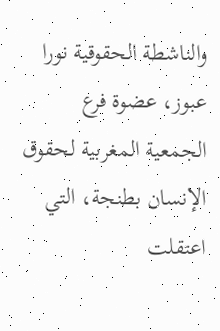والناشطة الحقوقية نورا عبوز، عضوة فرع الجمعية المغربية لحقوق الإنسان بطنجة، التي اعتقلت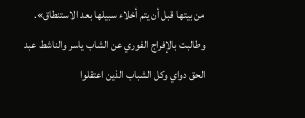من بيتها قبل أن يتم أخلاء سبيلها بعد الاستنطاق».
وطالبت بالإفراج الفوري عن الشاب ياسر والناشط عبد الحق دواي وكل الشباب الذين اعتقلوا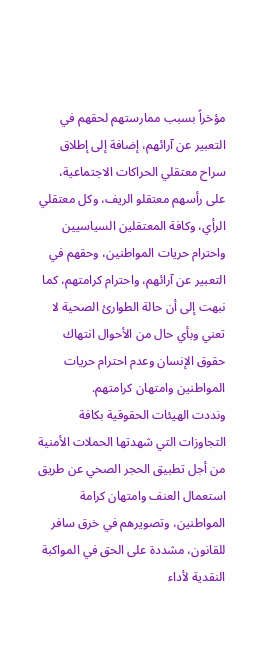مؤخراً بسبب ممارستهم لحقهم في التعبير عن آرائهم، إضافة إلى إطلاق سراح معتقلي الحراكات الاجتماعية، على رأسهم معتقلو الريف، وكل معتقلي الرأي، وكافة المعتقلين السياسيين واحترام حريات المواطنين، وحقهم في التعبير عن آرائهم، واحترام كرامتهم، كما نبهت إلى أن حالة الطوارئ الصحية لا تعني وبأي حال من الأحوال انتهاك حقوق الإنسان وعدم احترام حريات المواطنين وامتهان كرامتهم.
ونددت الهيئات الحقوقية بكافة التجاوزات التي شهدتها الحملات الأمنية من أجل تطبيق الحجر الصحي عن طريق استعمال العنف وامتهان كرامة المواطنين، وتصويرهم في خرق سافر للقانون، مشددة على الحق في المواكبة النقدية لأداء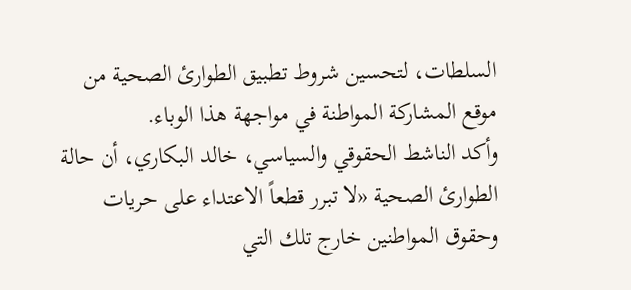السلطات، لتحسين شروط تطبيق الطوارئ الصحية من موقع المشاركة المواطنة في مواجهة هذا الوباء.
وأكد الناشط الحقوقي والسياسي، خالد البكاري، أن حالة الطوارئ الصحية «لا تبرر قطعاً الاعتداء على حريات وحقوق المواطنين خارج تلك التي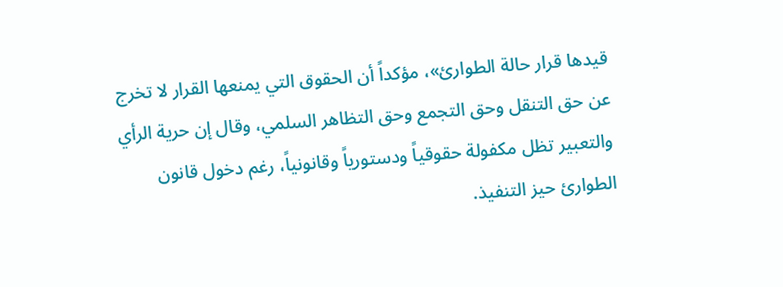قيدها قرار حالة الطوارئ»، مؤكداً أن الحقوق التي يمنعها القرار لا تخرج عن حق التنقل وحق التجمع وحق التظاهر السلمي، وقال إن حرية الرأي والتعبير تظل مكفولة حقوقياً ودستورياً وقانونياً، رغم دخول قانون الطوارئ حيز التنفيذ.